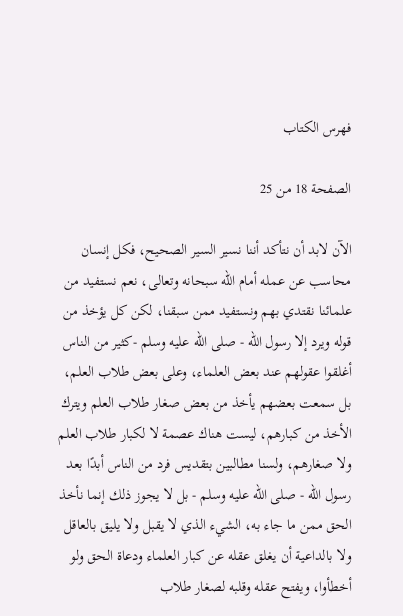فهرس الكتاب

الصفحة 18 من 25

الآن لابد أن نتأكد أننا نسير السير الصحيح، فكل إنسان محاسب عن عمله أمام الله سبحانه وتعالى، نعم نستفيد من علمائنا نقتدي بهم ونستفيد ممن سبقنا، لكن كل يؤخذ من قوله ويرد إلا رسول الله - صلى الله عليه وسلم -كثير من الناس أغلقوا عقولهم عند بعض العلماء، وعلى بعض طلاب العلم، بل سمعت بعضهم يأخذ من بعض صغار طلاب العلم ويترك الأخذ من كبارهم، ليست هناك عصمة لا لكبار طلاب العلم ولا صغارهم، ولسنا مطالبين بتقديس فرد من الناس أبدًا بعد رسول الله - صلى الله عليه وسلم - بل لا يجوز ذلك إنما نأخذ الحق ممن ما جاء به، الشيء الذي لا يقبل ولا يليق بالعاقل ولا بالداعية أن يغلق عقله عن كبار العلماء ودعاة الحق ولو أخطأوا، ويفتح عقله وقلبه لصغار طلاب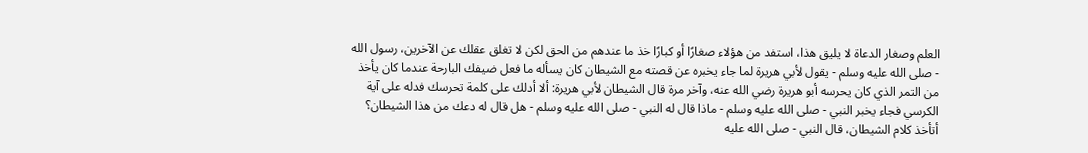العلم وصغار الدعاة لا يليق هذا، استفد من هؤلاء صغارًا أو كبارًا خذ ما عندهم من الحق لكن لا تغلق عقلك عن الآخرين، رسول الله - صلى الله عليه وسلم - يقول لأبي هريرة لما جاء يخبره عن قصته مع الشيطان كان يسأله ما فعل ضيفك البارحة عندما كان يأخذ من التمر الذي كان يحرسه أبو هريرة رضي الله عنه، وآخر مرة قال الشيطان لأبي هريرة: ألا أدلك على كلمة تحرسك فدله على آية الكرسي فجاء يخبر النبي - صلى الله عليه وسلم - ماذا قال له النبي - صلى الله عليه وسلم - هل قال له دعك من هذا الشيطان؟ أتأخذ كلام الشيطان، قال النبي - صلى الله عليه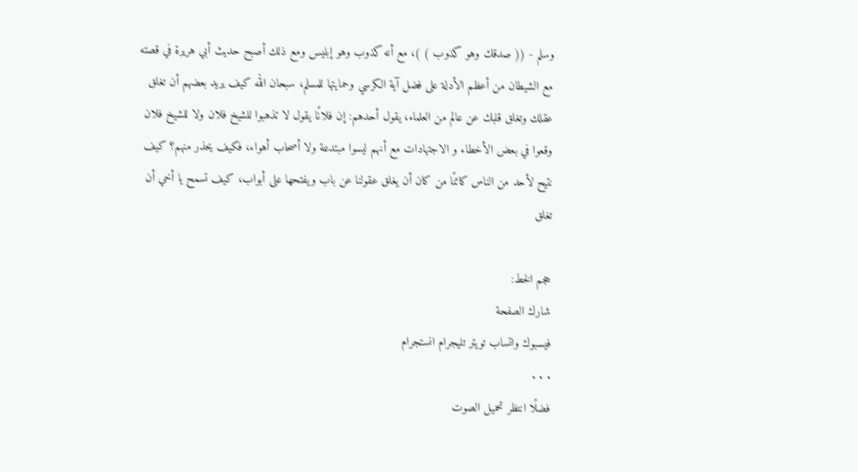وسلم - (( صدقك وهو كذوب ) )، مع أنه كذوب وهو إبليس ومع ذلك أصبح حديث أبي هريرة في قصته مع الشيطان من أعظم الأدلة على فضل آية الكرسي وحمايتها للمسلم، سبحان الله كيف يريد بعضهم أن تغلق عقلك وتغلق قلبك عن عالم من العلماء، يقول أحدهم: إن فلانًا يقول لا تذهبوا للشيخ فلان ولا للشيخ فلان وقعوا في بعض الأخطاء و الاجتهادات مع أنهم ليسوا مبتدعة ولا أصحاب أهواء، فكيف يحذر منهم؟ كيف نتيح لأحد من الناس كائنًا من كان أن يغلق عقولنا عن باب ويفتحها على أبواب، كيف تسمح يا أخي أن تغلق

حجم الخط:
شارك الصفحة
فيسبوك واتساب تويتر تليجرام انستجرام
. . .
فضلًا انتظر تحميل الصوت